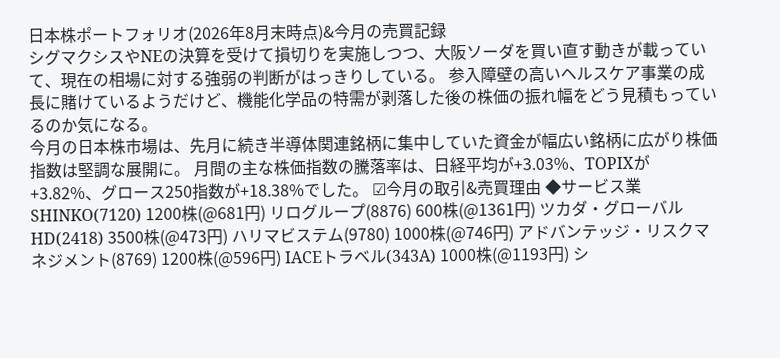日本株ポートフォリオ(2026年8月末時点)&今月の売買記録
シグマクシスやNEの決算を受けて損切りを実施しつつ、大阪ソーダを買い直す動きが載っていて、現在の相場に対する強弱の判断がはっきりしている。 参入障壁の高いヘルスケア事業の成長に賭けているようだけど、機能化学品の特需が剥落した後の株価の振れ幅をどう見積もっているのか気になる。
今月の日本株市場は、先月に続き半導体関連銘柄に集中していた資金が幅広い銘柄に広がり株価指数は堅調な展開に。 月間の主な株価指数の騰落率は、日経平均が+3.03%、TOPIXが+3.82%、グロース250指数が+18.38%でした。 ☑今月の取引&売買理由 ◆サービス業 SHINKO(7120) 1200株(@681円) リログループ(8876) 600株(@1361円) ツカダ・グローバルHD(2418) 3500株(@473円) ハリマビステム(9780) 1000株(@746円) アドバンテッジ・リスクマネジメント(8769) 1200株(@596円) IACEトラベル(343A) 1000株(@1193円) シ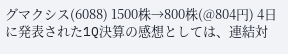グマクシス(6088) 1500株→800株(@804円) 4日に発表された1Q決算の感想としては、連結対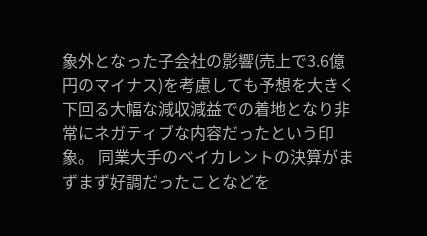象外となった子会社の影響(売上で3.6億円のマイナス)を考慮しても予想を大きく下回る大幅な減収減益での着地となり非常にネガティブな内容だったという印象。 同業大手のベイカレントの決算がまずまず好調だったことなどを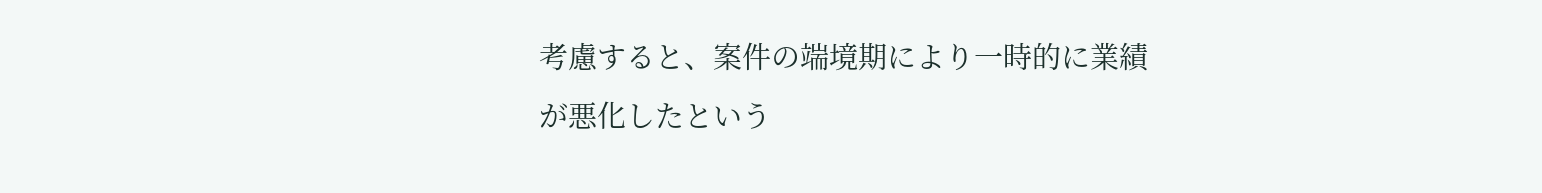考慮すると、案件の端境期により一時的に業績が悪化したという